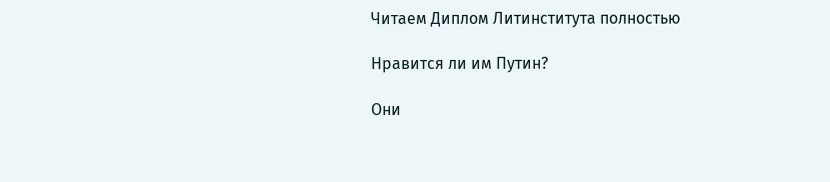Читаем Диплом Литинститута полностью

Нравится ли им Путин?

Они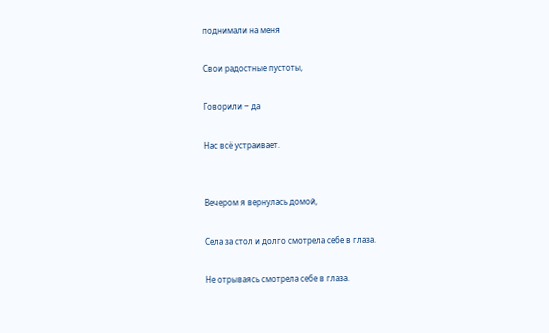поднимали на меня

Свои радостные пустоты,

Говорили ‒ да

Нас всё устраивает.


Вечером я вернулась домой,

Села за стол и долго смотрела себе в глаза.

Не отрываясь смотрела себе в глаза.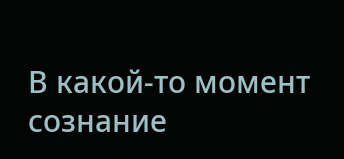В какой-то момент сознание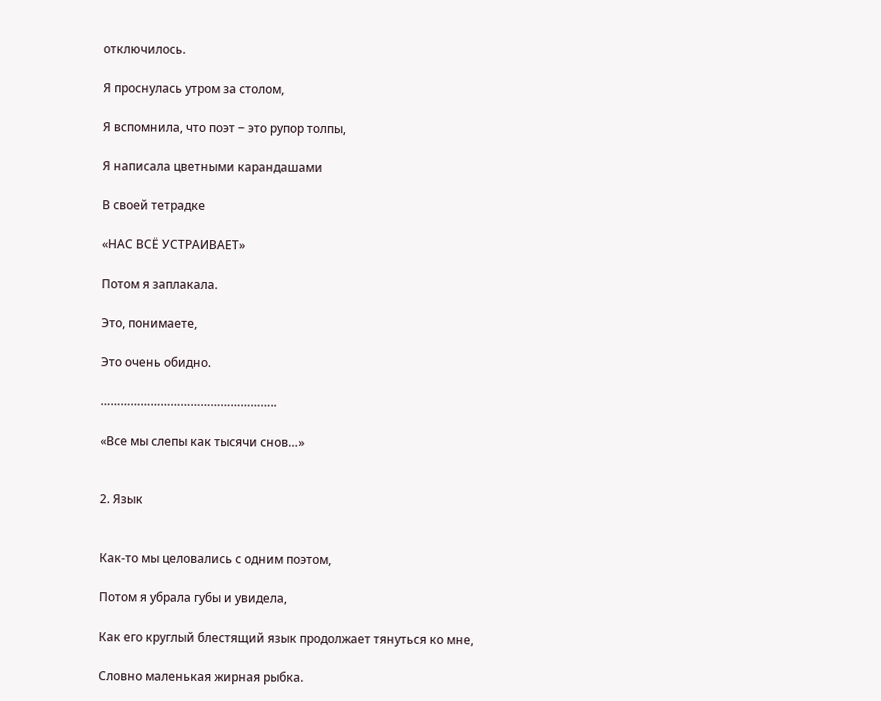отключилось.

Я проснулась утром за столом,

Я вспомнила, что поэт ‒ это рупор толпы,

Я написала цветными карандашами

В своей тетрадке

«НАС ВСЁ УСТРАИВАЕТ»

Потом я заплакала.

Это, понимаете,

Это очень обидно.

……………………………………………..

«Все мы слепы как тысячи снов…»


2. Язык


Как-то мы целовались с одним поэтом,

Потом я убрала губы и увидела,

Как его круглый блестящий язык продолжает тянуться ко мне,

Словно маленькая жирная рыбка.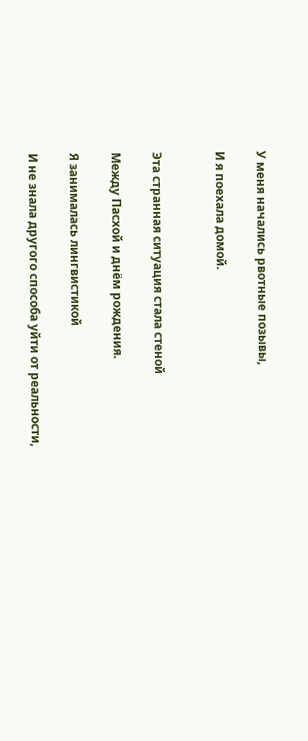У меня начались рвотные позывы,

И я поехала домой.


Эта странная ситуация стала стеной

Между Пасхой и днём рождения.

Я занималась лингвистикой

И не знала другого способа уйти от реальности,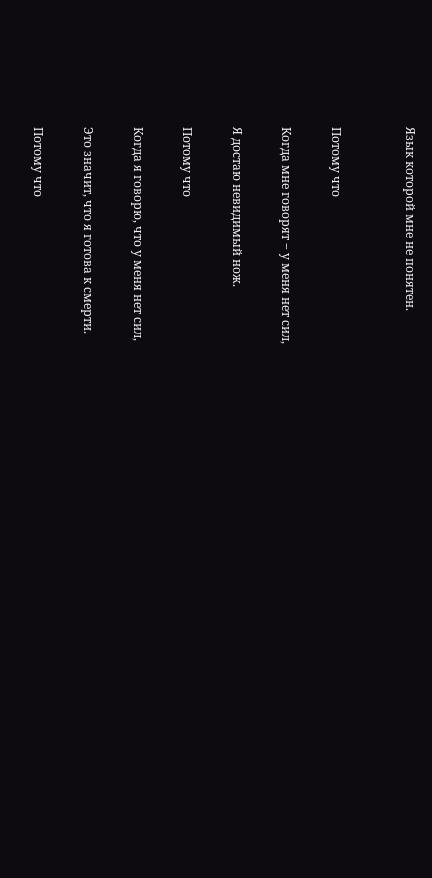Язык которой мне не понятен.


Потому что

Когда мне говорят ‒ у меня нет сил,

Я достаю невидимый нож.

Потому что

Когда я говорю, что у меня нет сил,

Это значит, что я готова к смерти.

Потому что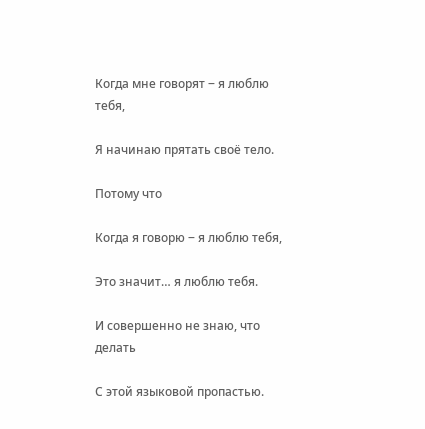Когда мне говорят ‒ я люблю тебя,

Я начинаю прятать своё тело.

Потому что

Когда я говорю ‒ я люблю тебя,

Это значит… я люблю тебя.

И совершенно не знаю, что делать

С этой языковой пропастью.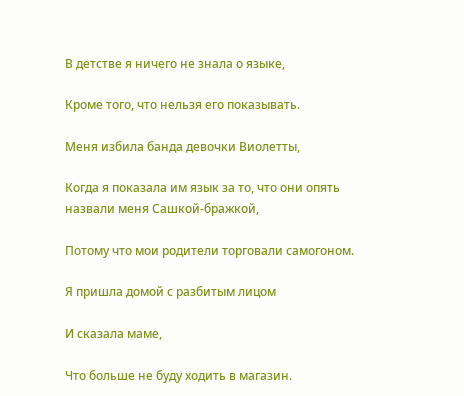В детстве я ничего не знала о языке,

Кроме того, что нельзя его показывать.

Меня избила банда девочки Виолетты,

Когда я показала им язык за то, что они опять назвали меня Сашкой-бражкой,

Потому что мои родители торговали самогоном.

Я пришла домой с разбитым лицом

И сказала маме,

Что больше не буду ходить в магазин.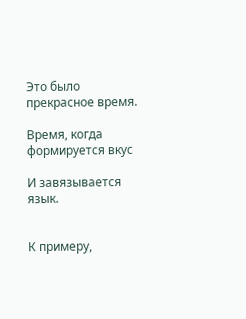Это было прекрасное время.

Время, когда формируется вкус

И завязывается язык.


К примеру,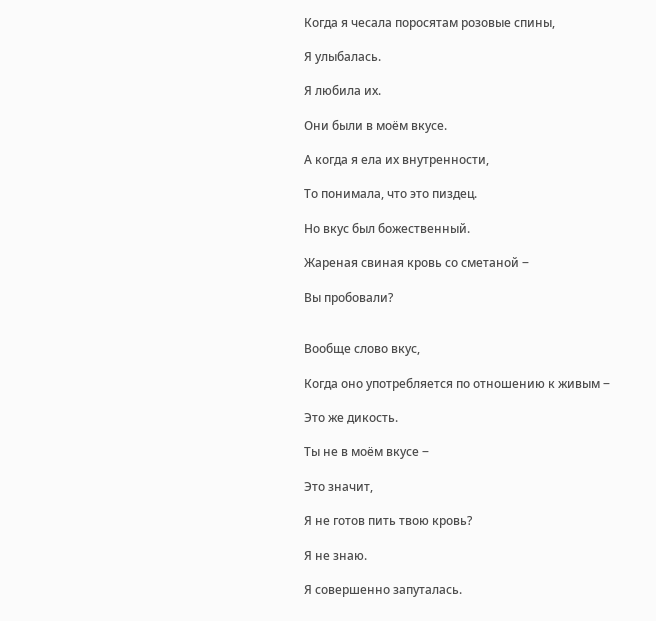Когда я чесала поросятам розовые спины,

Я улыбалась.

Я любила их.

Они были в моём вкусе.

А когда я ела их внутренности,

То понимала, что это пиздец.

Но вкус был божественный.

Жареная свиная кровь со сметаной ‒

Вы пробовали?


Вообще слово вкус,

Когда оно употребляется по отношению к живым ‒

Это же дикость.

Ты не в моём вкусе ‒

Это значит,

Я не готов пить твою кровь?

Я не знаю.

Я совершенно запуталась.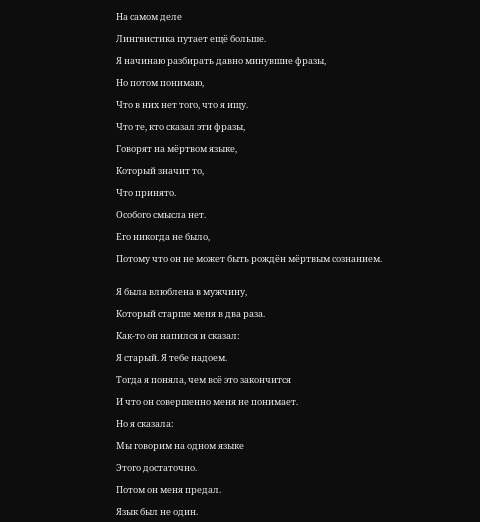На самом деле

Лингвистика путает ещё больше.

Я начинаю разбирать давно минувшие фразы,

Но потом понимаю,

Что в них нет того, что я ищу.

Что те, кто сказал эти фразы,

Говорят на мёртвом языке,

Который значит то,

Что принято.

Особого смысла нет.

Его никогда не было,

Потому что он не может быть рождён мёртвым сознанием.


Я была влюблена в мужчину,

Который старше меня в два раза.

Как-то он напился и сказал:

Я старый. Я тебе надоем.

Тогда я поняла, чем всё это закончится

И что он совершенно меня не понимает.

Но я сказала:

Мы говорим на одном языке

Этого достаточно.

Потом он меня предал.

Язык был не один.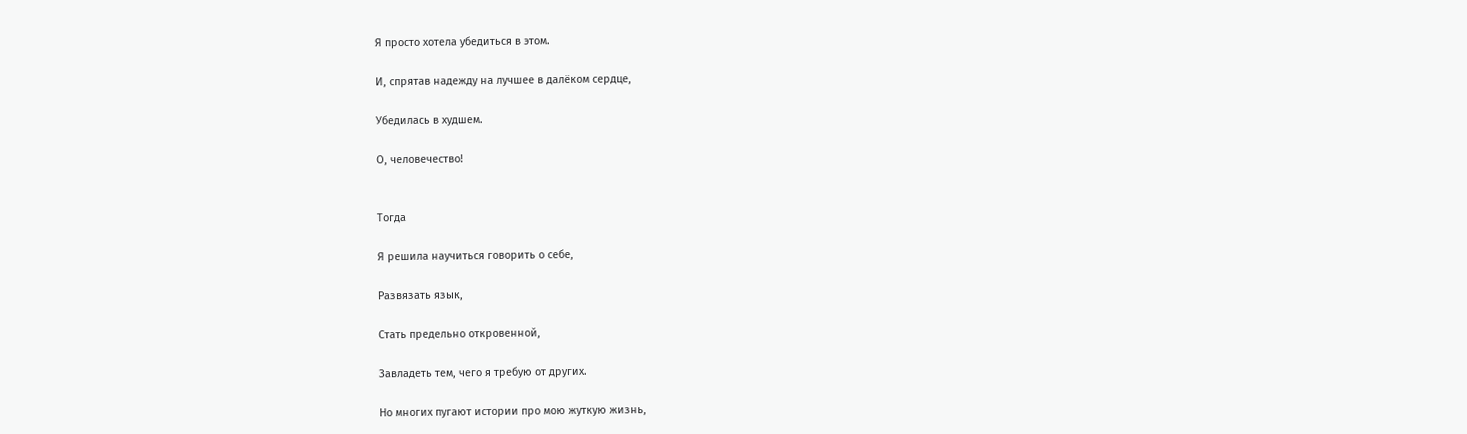Я просто хотела убедиться в этом.

И, спрятав надежду на лучшее в далёком сердце,

Убедилась в худшем.

О, человечество!


Тогда

Я решила научиться говорить о себе,

Развязать язык,

Стать предельно откровенной,

Завладеть тем, чего я требую от других.

Но многих пугают истории про мою жуткую жизнь,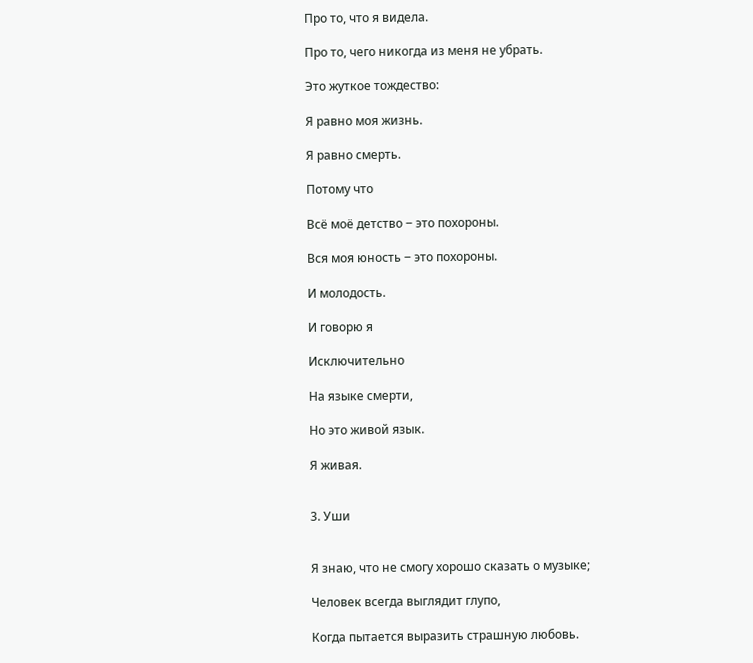Про то, что я видела.

Про то, чего никогда из меня не убрать.

Это жуткое тождество:

Я равно моя жизнь.

Я равно смерть.

Потому что

Всё моё детство ‒ это похороны.

Вся моя юность ‒ это похороны.

И молодость.

И говорю я

Исключительно

На языке смерти,

Но это живой язык.

Я живая.


3. Уши


Я знаю, что не смогу хорошо сказать о музыке;

Человек всегда выглядит глупо,

Когда пытается выразить страшную любовь.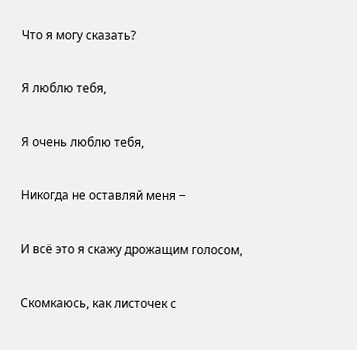Что я могу сказать?

Я люблю тебя,

Я очень люблю тебя,

Никогда не оставляй меня ‒

И всё это я скажу дрожащим голосом,

Скомкаюсь, как листочек с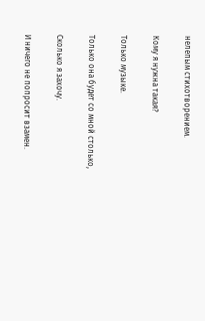нелепым стихотворением.

Кому я нужна такая?

Только музыке.

Только она будет со мной столько,

Сколько я захочу.

И ничего не попросит взамен.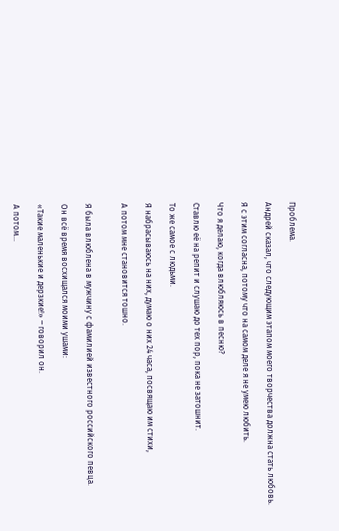Проблема.

Андрей сказал, что следующим этапом моего творчества должна стать любовь.

Я с этим согласна, потому что на самом деле я не умею любить.

Что я делаю, когда влюбляюсь в песню?

Ставлю её на репит и слушаю до тех пор, пока не затошнит.

То же самое с людьми.

Я набрасываюсь на них, думаю о них 24 часа, посвящаю им стихи,

А потом мне становится тошно.


Я была влюблена в мужчину с фамилией известного российского певца.

Он всё время восхищался моими ушами:

«Такие маленькие и дерзкие!» ‒ говорил он.

А потом…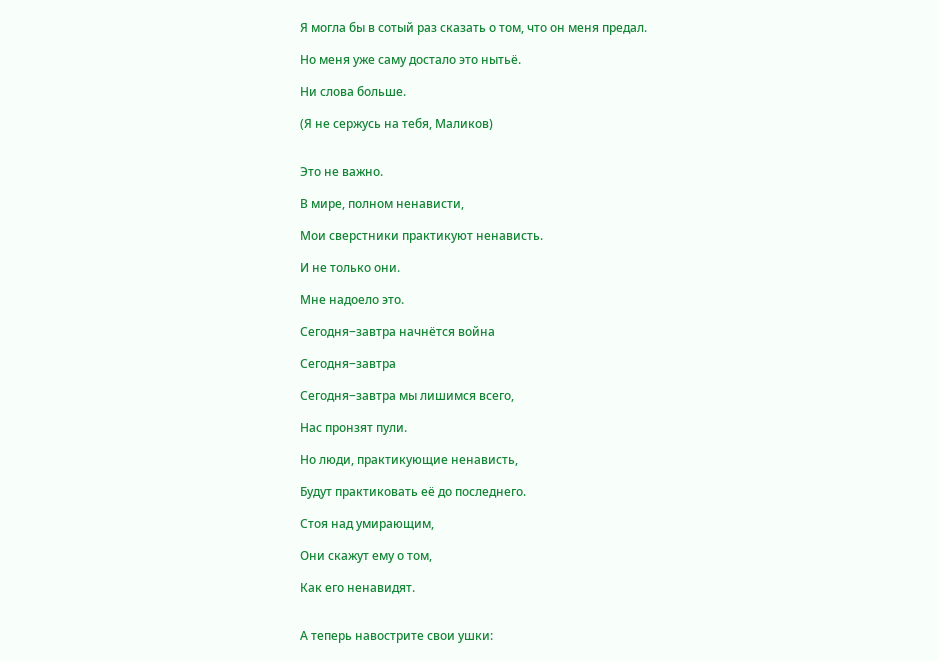Я могла бы в сотый раз сказать о том, что он меня предал.

Но меня уже саму достало это нытьё.

Ни слова больше.

(Я не сержусь на тебя, Маликов)


Это не важно.

В мире, полном ненависти,

Мои сверстники практикуют ненависть.

И не только они.

Мне надоело это.

Сегодня‒завтра начнётся война

Сегодня‒завтра

Сегодня‒завтра мы лишимся всего,

Нас пронзят пули.

Но люди, практикующие ненависть,

Будут практиковать её до последнего.

Стоя над умирающим,

Они скажут ему о том,

Как его ненавидят.


А теперь навострите свои ушки: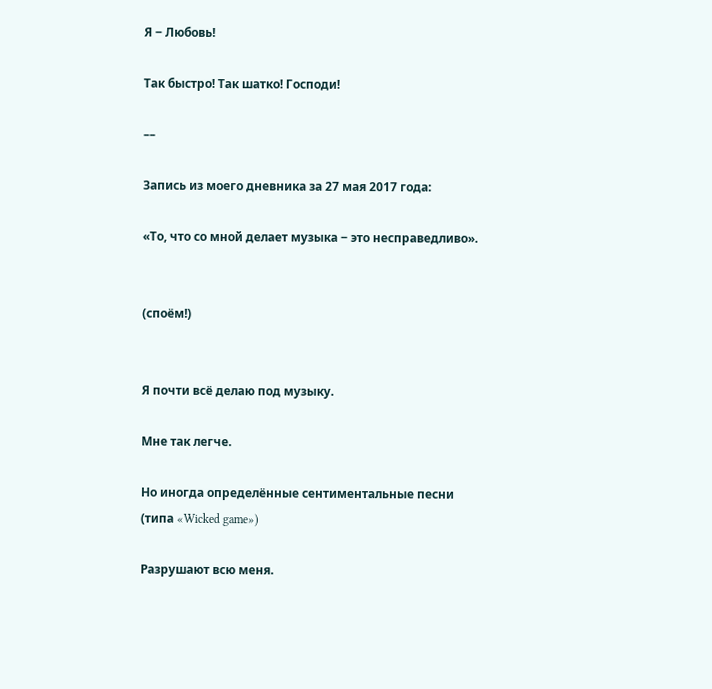Я ‒ Любовь!

Так быстро! Так шатко! Господи!

––

Запись из моего дневника за 27 мая 2017 года:

«То, что со мной делает музыка ‒ это несправедливо».


(споём!)


Я почти всё делаю под музыку.

Мне так легче.

Но иногда определённые сентиментальные песни (типа «Wicked game»)

Разрушают всю меня.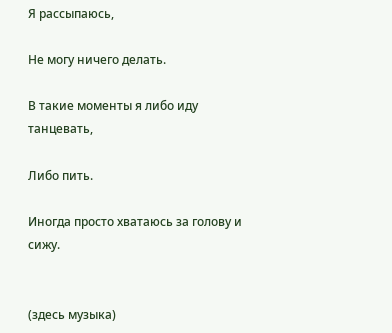Я рассыпаюсь,

Не могу ничего делать.

В такие моменты я либо иду танцевать,

Либо пить.

Иногда просто хватаюсь за голову и сижу.


(здесь музыка)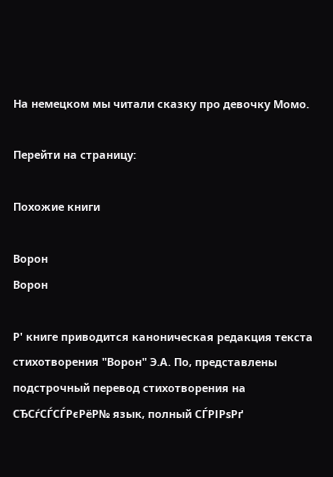На немецком мы читали сказку про девочку Момо.

Перейти на страницу:

Похожие книги

Ворон
Ворон

Р' книге приводится каноническая редакция текста стихотворения "Ворон" Э.А. По, представлены подстрочный перевод стихотворения на СЂСѓСЃСЃРєРёР№ язык, полный СЃРІРѕРґ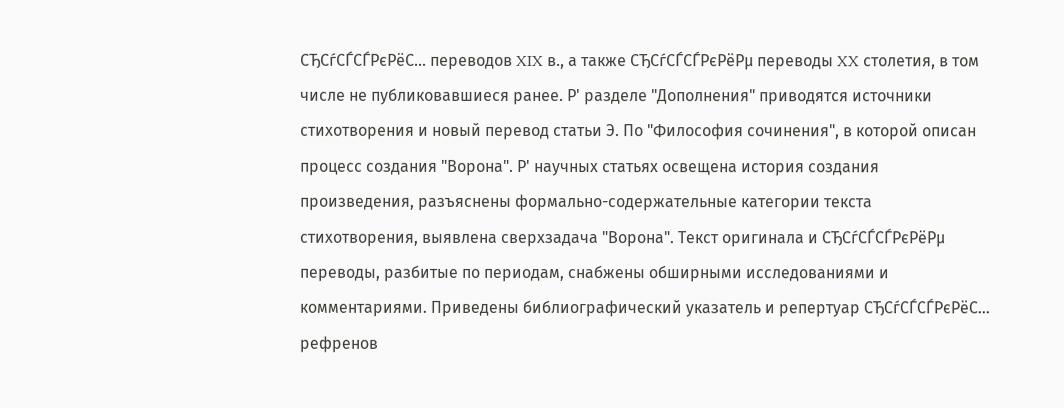СЂСѓСЃСЃРєРёС… переводов XIX в., а также СЂСѓСЃСЃРєРёРµ переводы XX столетия, в том числе не публиковавшиеся ранее. Р' разделе "Дополнения" приводятся источники стихотворения и новый перевод статьи Э. По "Философия сочинения", в которой описан процесс создания "Ворона". Р' научных статьях освещена история создания произведения, разъяснены формально-содержательные категории текста стихотворения, выявлена сверхзадача "Ворона". Текст оригинала и СЂСѓСЃСЃРєРёРµ переводы, разбитые по периодам, снабжены обширными исследованиями и комментариями. Приведены библиографический указатель и репертуар СЂСѓСЃСЃРєРёС… рефренов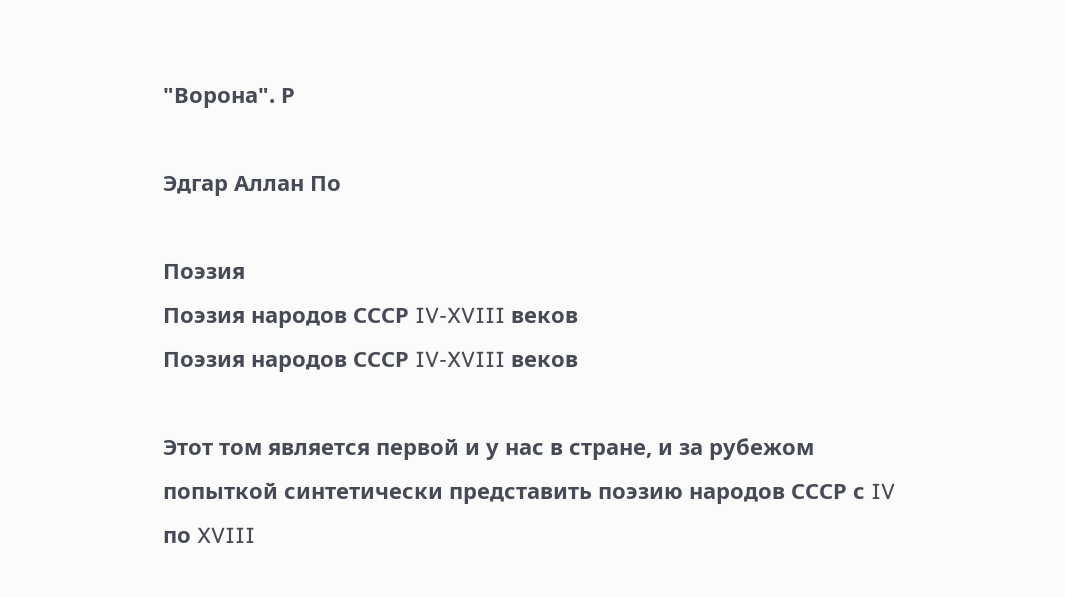"Ворона". Р

Эдгар Аллан По

Поэзия
Поэзия народов СССР IV-XVIII веков
Поэзия народов СССР IV-XVIII веков

Этот том является первой и у нас в стране, и за рубежом попыткой синтетически представить поэзию народов СССР с IV по XVIII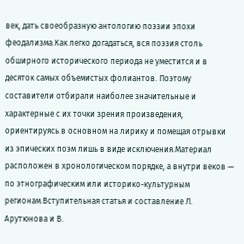век, дать своеобразную антологию поэзии эпохи феодализма.Как легко догадаться, вся поэзия столь обширного исторического периода не уместится и в десяток самых объемистых фолиантов. Поэтому составители отбирали наиболее значительные и характерные с их точки зрения произведения, ориентируясь в основном на лирику и помещая отрывки из эпических поэм лишь в виде исключения.Материал расположен в хронологическом порядке, а внутри веков — по этнографическим или историко-культурным регионам.Вступительная статья и составление Л. Арутюнова и В.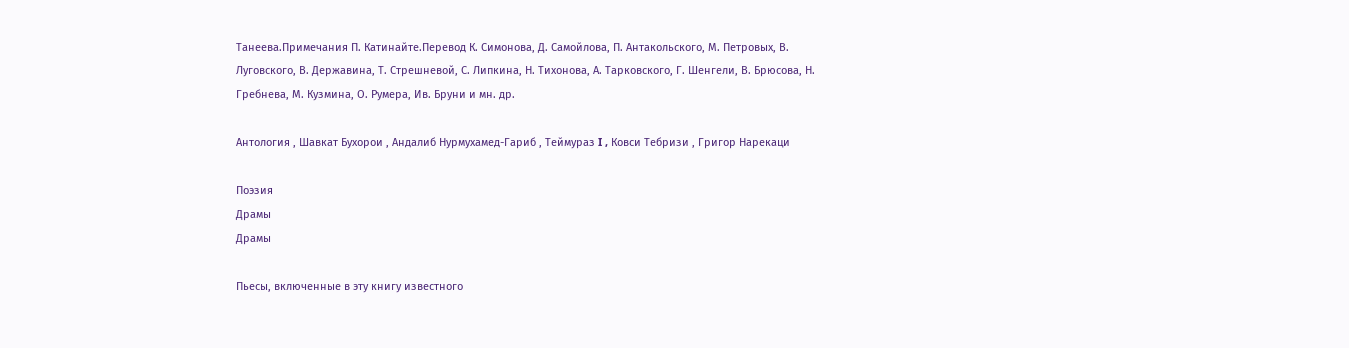Танеева.Примечания П. Катинайте.Перевод К. Симонова, Д. Самойлова, П. Антакольского, М. Петровых, В. Луговского, В. Державина, Т. Стрешневой, С. Липкина, Н. Тихонова, А. Тарковского, Г. Шенгели, В. Брюсова, Н. Гребнева, М. Кузмина, О. Румера, Ив. Бруни и мн. др.

Антология , Шавкат Бухорои , Андалиб Нурмухамед-Гариб , Теймураз I , Ковси Тебризи , Григор Нарекаци

Поэзия
Драмы
Драмы

Пьесы, включенные в эту книгу известного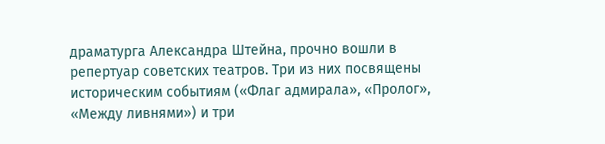драматурга Александра Штейна, прочно вошли в репертуар советских театров. Три из них посвящены историческим событиям («Флаг адмирала», «Пролог», «Между ливнями») и три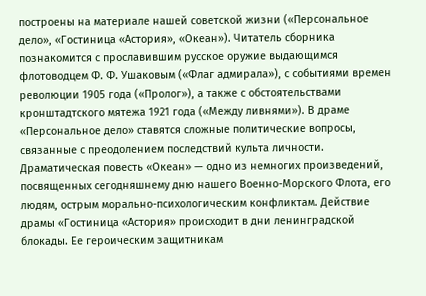построены на материале нашей советской жизни («Персональное дело», «Гостиница «Астория», «Океан»). Читатель сборника познакомится с прославившим русское оружие выдающимся флотоводцем Ф. Ф. Ушаковым («Флаг адмирала»), с событиями времен революции 1905 года («Пролог»), а также с обстоятельствами кронштадтского мятежа 1921 года («Между ливнями»). В драме «Персональное дело» ставятся сложные политические вопросы, связанные с преодолением последствий культа личности. Драматическая повесть «Океан» — одно из немногих произведений, посвященных сегодняшнему дню нашего Военно-Морского Флота, его людям, острым морально-психологическим конфликтам. Действие драмы «Гостиница «Астория» происходит в дни ленинградской блокады. Ее героическим защитникам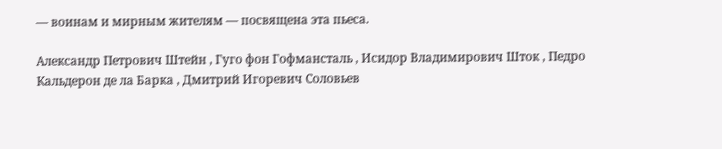— воинам и мирным жителям — посвящена эта пьеса.

Александр Петрович Штейн , Гуго фон Гофмансталь , Исидор Владимирович Шток , Педро Кальдерон де ла Барка , Дмитрий Игоревич Соловьев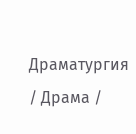Драматургия / Драма /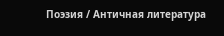Поэзия / Античная литература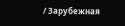/ Зарубежная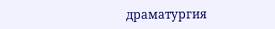драматургия